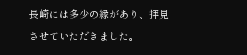長崎には多少の縁があり、拝見させていただきました。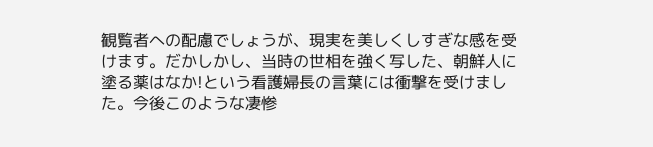観覧者への配慮でしょうが、現実を美しくしすぎな感を受けます。だかしかし、当時の世相を強く写した、朝鮮人に塗る薬はなか!という看護婦長の言葉には衝撃を受けました。今後このような凄惨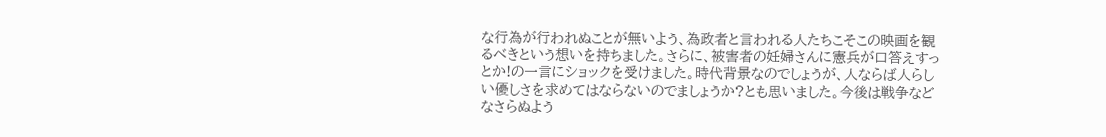な行為が行われぬことが無いよう、為政者と言われる人たちこそこの映画を観るべきという想いを持ちました。さらに、被害者の妊婦さんに憲兵が口答えすっとか!の一言にショックを受けました。時代背景なのでしょうが、人ならば人らしい優しさを求めてはならないのでましょうか?とも思いました。今後は戦争などなさらぬよう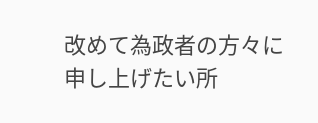改めて為政者の方々に申し上げたい所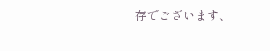存でございます、